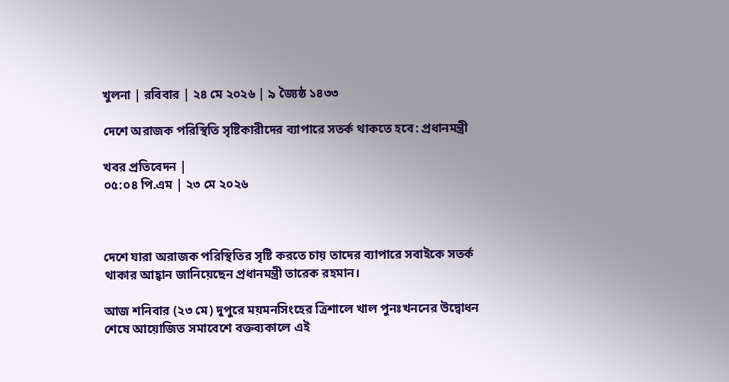খুলনা | রবিবার | ২৪ মে ২০২৬ | ৯ জ্যৈষ্ঠ ১৪৩৩

দেশে অরাজক পরিস্থিতি সৃষ্টিকারীদের ব্যাপারে সতর্ক থাকতে হবে: প্রধানমন্ত্রী

খবর প্রতিবেদন |
০৫:০৪ পি.এম | ২৩ মে ২০২৬



দেশে যারা অরাজক পরিস্থিতির সৃষ্টি করতে চায় তাদের ব্যাপারে সবাইকে সতর্ক থাকার আহ্বান জানিয়েছেন প্রধানমন্ত্রী তারেক রহমান।

আজ শনিবার (২৩ মে) দুপুরে ময়মনসিংহের ত্রিশালে খাল পুনঃখননের উদ্বোধন শেষে আয়োজিত সমাবেশে বক্তব্যকালে এই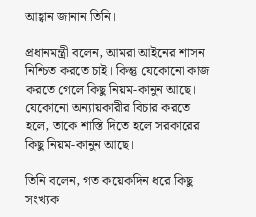আহ্বান জানান তিনি।

প্রধানমন্ত্রী বলেন, আমরা আইনের শাসন নিশ্চিত করতে চাই। কিন্তু যেকোনো কাজ করতে গেলে কিছু নিয়ম-কানুন আছে। যেকোনো অন্যায়কারীর বিচার করতে হলে, তাকে শাস্তি দিতে হলে সরকারের কিছু নিয়ম-কানুন আছে।

তিনি বলেন, গত কয়েকদিন ধরে কিছু সংখ্যক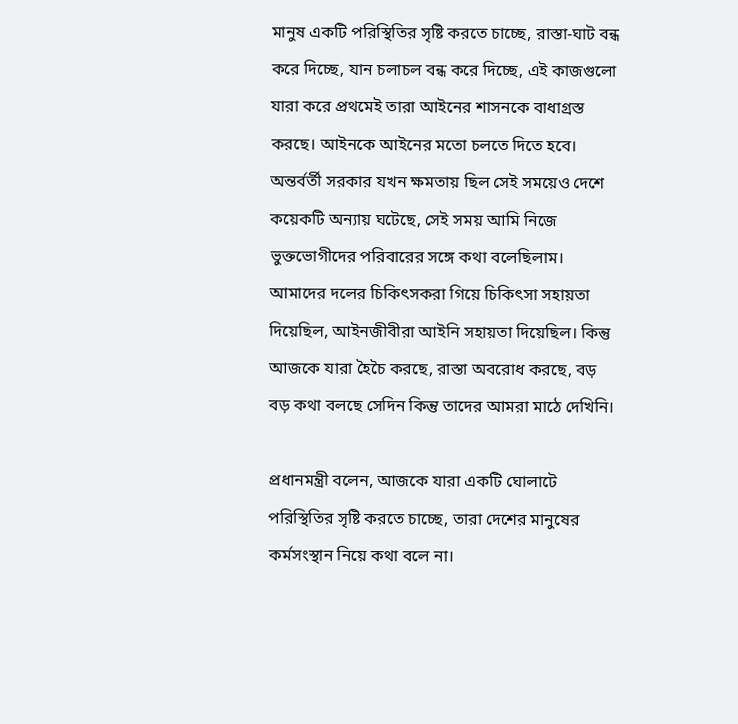মানুষ একটি পরিস্থিতির সৃষ্টি করতে চাচ্ছে, রাস্তা-ঘাট বন্ধ করে দিচ্ছে, যান চলাচল বন্ধ করে দিচ্ছে, এই কাজগুলো যারা করে প্রথমেই তারা আইনের শাসনকে বাধাগ্রস্ত করছে। আইনকে আইনের মতো চলতে দিতে হবে। অন্তর্বর্তী সরকার যখন ক্ষমতায় ছিল সেই সময়েও দেশে কয়েকটি অন্যায় ঘটেছে, সেই সময় আমি নিজে ভুক্তভোগীদের পরিবারের সঙ্গে কথা বলেছিলাম। আমাদের দলের চিকিৎসকরা গিয়ে চিকিৎসা সহায়তা দিয়েছিল, আইনজীবীরা আইনি সহায়তা দিয়েছিল। কিন্তু আজকে যারা হৈচৈ করছে, রাস্তা অবরোধ করছে, বড় বড় কথা বলছে সেদিন কিন্তু তাদের আমরা মাঠে দেখিনি।

প্রধানমন্ত্রী বলেন, আজকে যারা একটি ঘোলাটে পরিস্থিতির সৃষ্টি করতে চাচ্ছে, তারা দেশের মানুষের কর্মসংস্থান নিয়ে কথা বলে না।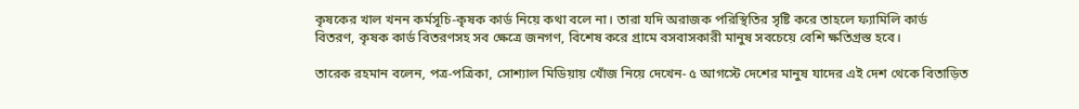কৃষকের খাল খনন কর্মসূচি-কৃষক কার্ড নিয়ে কথা বলে না। তারা যদি অরাজক পরিস্থিতির সৃষ্টি করে তাহলে ফ্যামিলি কার্ড বিতরণ, কৃষক কার্ড বিতরণসহ সব ক্ষেত্রে জনগণ, বিশেষ করে গ্রামে বসবাসকারী মানুষ সবচেয়ে বেশি ক্ষতিগ্রস্ত হবে।

তারেক রহমান বলেন, পত্র-পত্রিকা, সোশ্যাল মিডিয়ায় খোঁজ নিয়ে দেখেন- ৫ আগস্টে দেশের মানুষ যাদের এই দেশ থেকে বিতাড়িত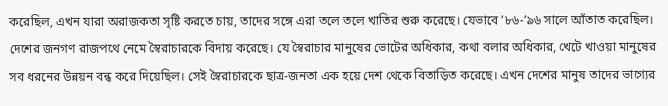করেছিল, এখন যারা অরাজকতা সৃষ্টি করতে চায়, তাদের সঙ্গে এরা তলে তলে খাতির শুরু করেছে। যেভাবে ’৮৬-’৯৬ সালে আঁতাত করেছিল। দেশের জনগণ রাজপথে নেমে স্বৈরাচারকে বিদায় করেছে। যে স্বৈরাচার মানুষের ভোটের অধিকার, কথা বলার অধিকার, খেটে খাওয়া মানুষের সব ধরনের উন্নয়ন বন্ধ করে দিয়েছিল। সেই স্বৈরাচারকে ছাত্র-জনতা এক হয়ে দেশ থেকে বিতাড়িত করেছে। এখন দেশের মানুষ তাদের ভাগ্যের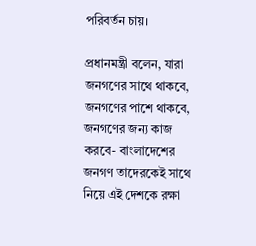পরিবর্তন চায়।

প্রধানমন্ত্রী বলেন, যারা জনগণের সাথে থাকবে, জনগণের পাশে থাকবে, জনগণের জন্য কাজ করবে- বাংলাদেশের জনগণ তাদেরকেই সাথে নিয়ে এই দেশকে রক্ষা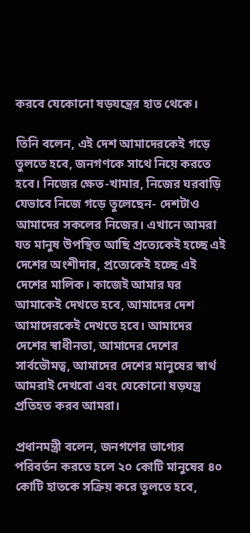করবে যেকোনো ষড়যন্ত্রের হাত থেকে।

তিনি বলেন, এই দেশ আমাদেরকেই গড়ে তুলতে হবে, জনগণকে সাথে নিয়ে করতে হবে। নিজের ক্ষেত-খামার, নিজের ঘরবাড়ি যেভাবে নিজে গড়ে তুলেছেন- দেশটাও আমাদের সকলের নিজের। এখানে আমরা যত মানুষ উপস্থিত আছি প্রত্যেকেই হচ্ছে এই দেশের অংশীদার, প্রত্যেকেই হচ্ছে এই দেশের মালিক। কাজেই আমার ঘর আমাকেই দেখতে হবে, আমাদের দেশ আমাদেরকেই দেখতে হবে। আমাদের দেশের স্বাধীনতা, আমাদের দেশের সার্বভৌমত্ব, আমাদের দেশের মানুষের স্বার্থ আমরাই দেখবো এবং যেকোনো ষড়যন্ত্র প্রতিহত করব আমরা।

প্রধানমন্ত্রী বলেন, জনগণের ভাগ্যের পরিবর্তন করতে হলে ২০ কোটি মানুষের ৪০ কোটি হাতকে সক্রিয় করে তুলতে হবে,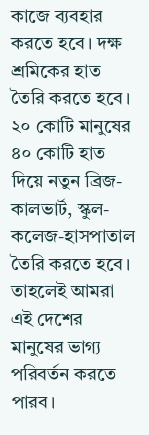কাজে ব্যবহার করতে হবে। দক্ষ শ্রমিকের হাত তৈরি করতে হবে। ২০ কোটি মানুষের ৪০ কোটি হাত দিয়ে নতুন ব্রিজ-কালভার্ট, স্কুল-কলেজ-হাসপাতাল তৈরি করতে হবে। তাহলেই আমরা এই দেশের মানুষের ভাগ্য পরিবর্তন করতে পারব।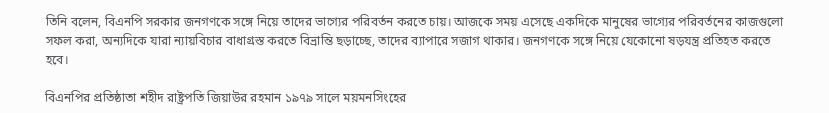তিনি বলেন, বিএনপি সরকার জনগণকে সঙ্গে নিয়ে তাদের ভাগ্যের পরিবর্তন করতে চায়। আজকে সময় এসেছে একদিকে মানুষের ভাগ্যের পরিবর্তনের কাজগুলো সফল করা, অন্যদিকে যারা ন্যায়বিচার বাধাগ্রস্ত করতে বিভ্রান্তি ছড়াচ্ছে, তাদের ব্যাপারে সজাগ থাকার। জনগণকে সঙ্গে নিয়ে যেকোনো ষড়যন্ত্র প্রতিহত করতে হবে।

বিএনপির প্রতিষ্ঠাতা শহীদ রাষ্ট্রপতি জিয়াউর রহমান ১৯৭৯ সালে ময়মনসিংহের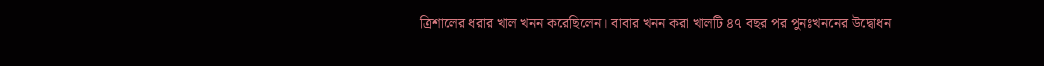ত্রিশালের ধরার খাল খনন করেছিলেন। বাবার খনন করা খালটি ৪৭ বছর পর পুনঃখননের উদ্বোধন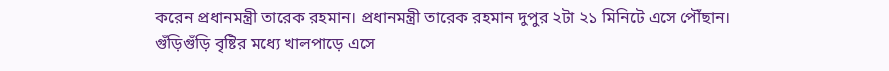করেন প্রধানমন্ত্রী তারেক রহমান। প্রধানমন্ত্রী তারেক রহমান দুপুর ২টা ২১ মিনিটে এসে পৌঁছান। গুঁড়িগুঁড়ি বৃষ্টির মধ্যে খালপাড়ে এসে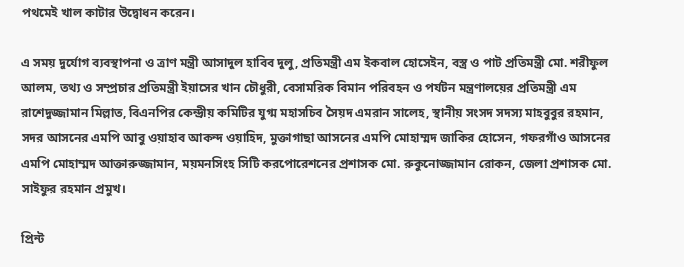পথমেই খাল কাটার উদ্বোধন করেন।

এ সময় দুর্যোগ ব্যবস্থাপনা ও ত্রাণ মন্ত্রী আসাদুল হাবিব দুলু, প্রতিমন্ত্রী এম ইকবাল হোসেইন, বস্ত্র ও পাট প্রতিমন্ত্রী মো. শরীফুল আলম, তথ্য ও সম্প্রচার প্রতিমন্ত্রী ইয়াসের খান চৌধুরী, বেসামরিক বিমান পরিবহন ও পর্যটন মন্ত্রণালয়ের প্রতিমন্ত্রী এম রাশেদুজ্জামান মিল্লাত, বিএনপির কেন্দ্রীয় কমিটির যুগ্ম মহাসচিব সৈয়দ এমরান সালেহ, স্থানীয় সংসদ সদস্য মাহবুবুর রহমান, সদর আসনের এমপি আবু ওয়াহাব আকন্দ ওয়াহিদ, মুক্তাগাছা আসনের এমপি মোহাম্মদ জাকির হোসেন, গফরগাঁও আসনের এমপি মোহাম্মদ আক্তারুজ্জামান, ময়মনসিংহ সিটি করপোরেশনের প্রশাসক মো. রুকুনোজ্জামান রোকন, জেলা প্রশাসক মো. সাইফুর রহমান প্রমুখ।

প্রিন্ট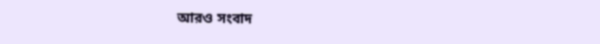আরও সংবাদ